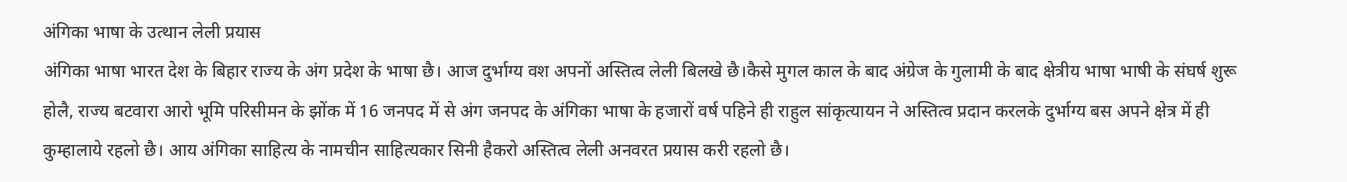अंगिका भाषा के उत्थान लेली प्रयास
अंगिका भाषा भारत देश के बिहार राज्य के अंग प्रदेश के भाषा छै। आज दुर्भाग्य वश अपनों अस्तित्व लेली बिलखे छै।कैसे मुगल काल के बाद अंग्रेज के गुलामी के बाद क्षेत्रीय भाषा भाषी के संघर्ष शुरू होलै, राज्य बटवारा आरो भूमि परिसीमन के झोंक में 16 जनपद में से अंग जनपद के अंगिका भाषा के हजारों वर्ष पहिने ही राहुल सांकृत्यायन ने अस्तित्व प्रदान करलके दुर्भाग्य बस अपने क्षेत्र में ही कुम्हालाये रहलो छै। आय अंगिका साहित्य के नामचीन साहित्यकार सिनी हैकरो अस्तित्व लेली अनवरत प्रयास करी रहलो छै।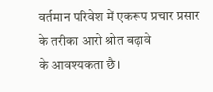वर्तमान परिवेश में एकरूप प्रचार प्रसार के तरीका आरो श्रोत बढ़ावे
के आवश्यकता छै।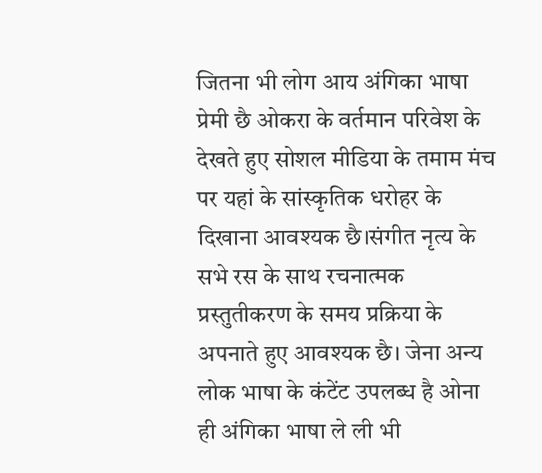जितना भी लोग आय अंगिका भाषा प्रेमी छै ओकरा के वर्तमान परिवेश के देखते हुए सोशल मीडिया के तमाम मंच पर यहां के सांस्कृतिक धरोहर के दिखाना आवश्यक छै।संगीत नृत्य के सभे रस के साथ रचनात्मक प्रस्तुतीकरण के समय प्रक्रिया के अपनाते हुए आवश्यक छै। जेना अन्य लोक भाषा के कंटेंट उपलब्ध है ओना ही अंगिका भाषा ले ली भी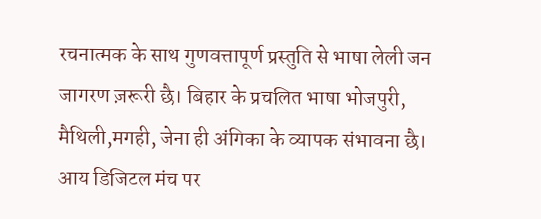रचनात्मक के साथ गुणवत्तापूर्ण प्रस्तुति से भाषा लेली जन जागरण ज़रूरी छै। बिहार के प्रचलित भाषा भोजपुरी, मैथिली,मगही, जेना ही अंगिका के व्यापक संभावना छै। आय डिजिटल मंच पर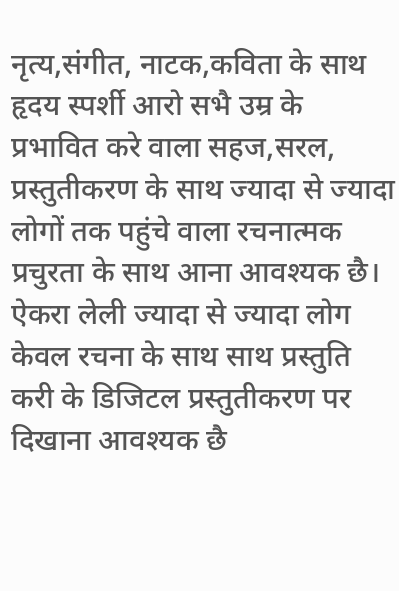नृत्य,संगीत, नाटक,कविता के साथ हृदय स्पर्शी आरो सभै उम्र के प्रभावित करे वाला सहज,सरल, प्रस्तुतीकरण के साथ ज्यादा से ज्यादा लोगों तक पहुंचे वाला रचनात्मक प्रचुरता के साथ आना आवश्यक छै। ऐकरा लेली ज्यादा से ज्यादा लोग केवल रचना के साथ साथ प्रस्तुति करी के डिजिटल प्रस्तुतीकरण पर दिखाना आवश्यक छै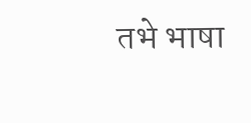तभे भाषा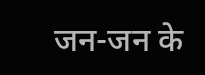जन-जन के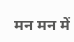मन मन में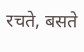रचते, बसते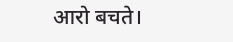आरो बचते।